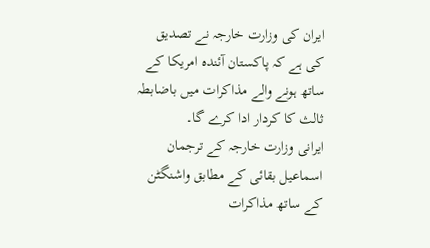ایران کی وزارت خارجہ نے تصدیق کی ہے کہ پاکستان آئندہ امریکا کے ساتھ ہونے والے مذاکرات میں باضابطہ ثالث کا کردار ادا کرے گا۔
ایرانی وزارت خارجہ کے ترجمان اسماعیل بقائی کے مطابق واشنگٹن کے ساتھ مذاکرات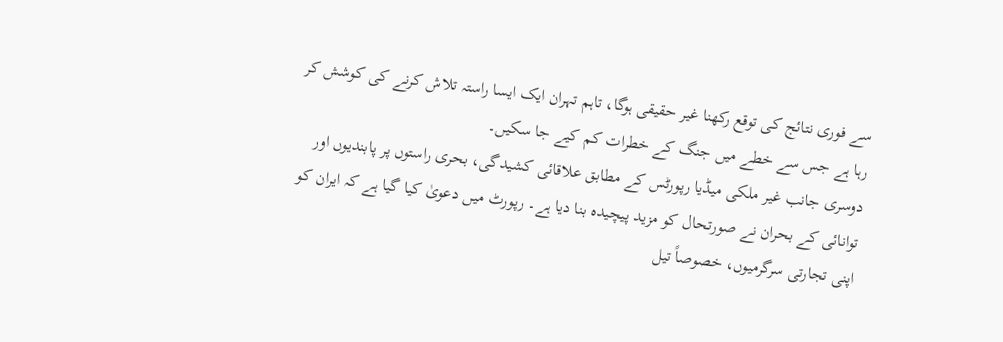سے فوری نتائج کی توقع رکھنا غیر حقیقی ہوگا، تاہم تہران ایک ایسا راستہ تلاش کرنے کی کوشش کر رہا ہے جس سے خطے میں جنگ کے خطرات کم کیے جا سکیں۔
دوسری جانب غیر ملکی میڈیا رپورٹس کے مطابق علاقائی کشیدگی، بحری راستوں پر پابندیوں اور توانائی کے بحران نے صورتحال کو مزید پیچیدہ بنا دیا ہے۔ رپورٹ میں دعویٰ کیا گیا ہے کہ ایران کو اپنی تجارتی سرگرمیوں، خصوصاً تیل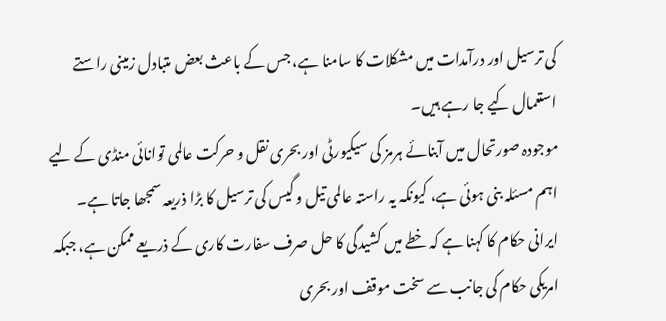کی ترسیل اور درآمدات میں مشکلات کا سامنا ہے، جس کے باعث بعض متبادل زمینی راستے استعمال کیے جا رہے ہیں۔
موجودہ صورتحال میں آبنائے ہرمز کی سیکیورٹی اور بحری نقل و حرکت عالمی توانائی منڈی کے لیے اہم مسئلہ بنی ہوئی ہے، کیونکہ یہ راستہ عالمی تیل و گیس کی ترسیل کا بڑا ذریعہ سمجھا جاتا ہے۔
ایرانی حکام کا کہنا ہے کہ خطے میں کشیدگی کا حل صرف سفارت کاری کے ذریعے ممکن ہے، جبکہ امریکی حکام کی جانب سے سخت موقف اور بحری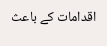اقدامات کے باعث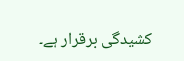کشیدگی برقرار ہے۔